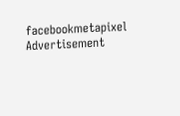facebookmetapixel
Advertisement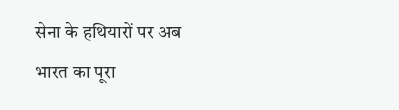सेना के हथियारों पर अब भारत का पूरा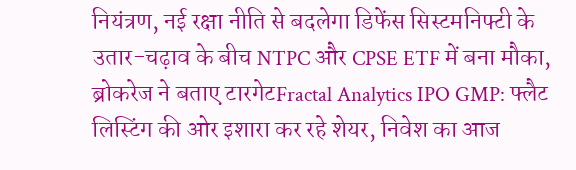नियंत्रण, नई रक्षा नीति से बदलेगा डिफेंस सिस्टमनिफ्टी के उतार-चढ़ाव के बीच NTPC और CPSE ETF में बना मौका, ब्रोकरेज ने बताए टारगेटFractal Analytics IPO GMP: फ्लैट लिस्टिंग की ओर इशारा कर रहे शेयर, निवेश का आज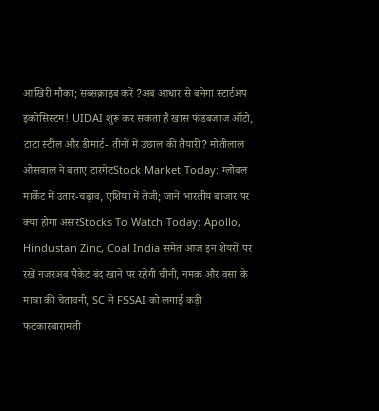आखिरी मौका; सब्सक्राइब करें ?अब आधार से बनेगा स्टार्टअप इकोसिस्टम! UIDAI शुरू कर सकता है खास फंडबजाज ऑटो, टाटा स्टील और डीमार्ट- तीनों में उछाल की तैयारी? मोतीलाल ओसवाल ने बताए टारगेटStock Market Today: ग्लोबल मार्केट में उतार-चढ़ाव, एशिया में तेजी; जानें भारतीय बाजार पर क्या होगा असरStocks To Watch Today: Apollo, Hindustan Zinc, Coal India समेत आज इन शेयरों पर रखें नजरअब पैकेट बंद खाने पर रहेगी चीनी, नमक और वसा के मात्रा की चेतावनी, SC ने FSSAI को लगाई कड़ी फटकारबारामती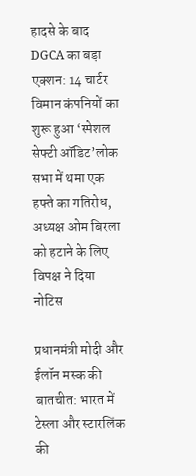हादसे के बाद DGCA का बड़ा एक्शन: 14 चार्टर विमान कंपनियों का शुरू हुआ ‘स्पेशल सेफ्टी ऑडिट’लोक सभा में थमा एक हफ्ते का गतिरोध, अध्यक्ष ओम बिरला को हटाने के लिए विपक्ष ने दिया नोटिस

प्रधानमंत्री मोदी और ईलॉन मस्क की बातचीत: भारत में टेस्ला और स्टारलिंक की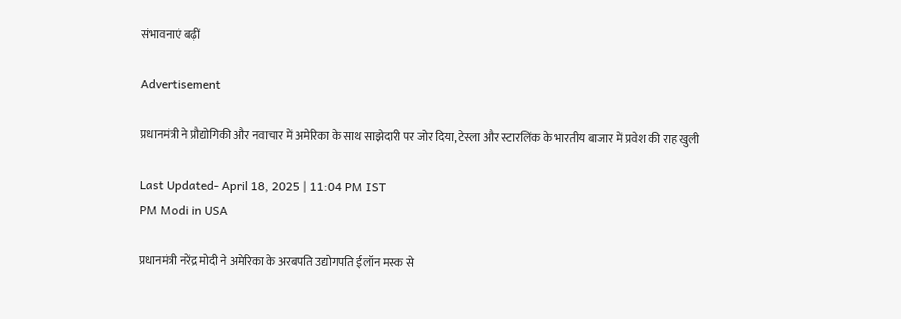संभावनाएं बढ़ीं

Advertisement

प्रधानमंत्री ने प्रौद्योगिकी और नवाचार में अमेरिका के साथ साझेदारी पर जोर दिया, टेस्ला और स्टारलिंक के भारतीय बाजार में प्रवेश की राह खुली

Last Updated- April 18, 2025 | 11:04 PM IST
PM Modi in USA

प्रधानमंत्री नरेंद्र मोदी ने अमेरिका के अरबपति उद्योगपति ईलॉन मस्क से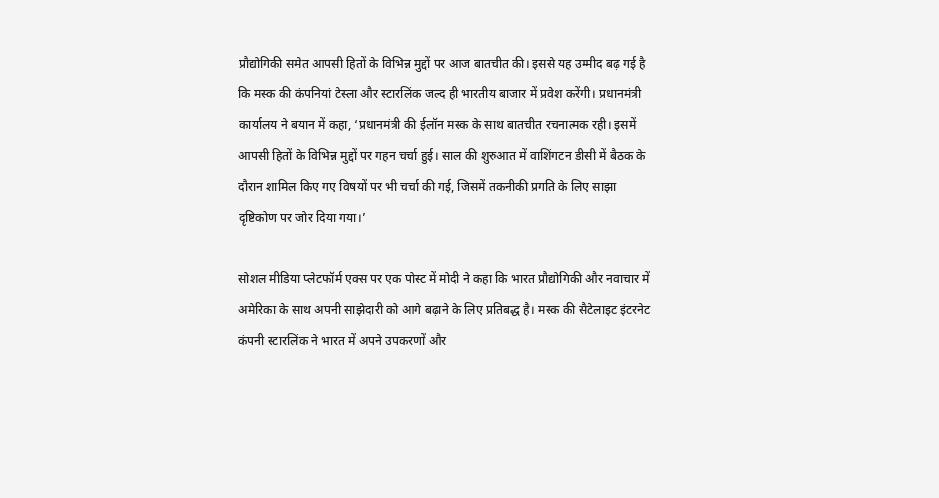प्रौद्योगिकी समेत आपसी हितों के विभिन्न मुद्दों पर आज बातचीत की। इससे यह उम्मीद बढ़ गई है कि मस्क की कंपनियां टेस्ला और स्टारलिंक जल्द ही भारतीय बाजार में प्रवेश करेंगी। प्रधानमंत्री कार्यालय ने बयान में कहा, ‘प्रधानमंत्री की ईलॉन मस्क के साथ बातचीत रचनात्मक रही। इसमें आपसी हितों के विभिन्न मुद्दों पर गहन चर्चा हुई। साल की शुरुआत में वाशिंगटन डीसी में बैठक के दौरान शामिल किए गए विषयों पर भी चर्चा की गई, जिसमें तकनीकी प्रगति के लिए साझा दृष्टिकोण पर जोर दिया गया।’

सोशल मीडिया प्लेटफॉर्म एक्स पर एक पोस्ट में मोदी ने कहा कि भारत प्रौद्योगिकी और नवाचार में अमेरिका के साथ अपनी साझेदारी को आगे बढ़ाने के लिए प्रतिबद्ध है। मस्क की सैटेलाइट इंटरनेट कंपनी स्टारलिंक ने भारत में अपने उपकरणों और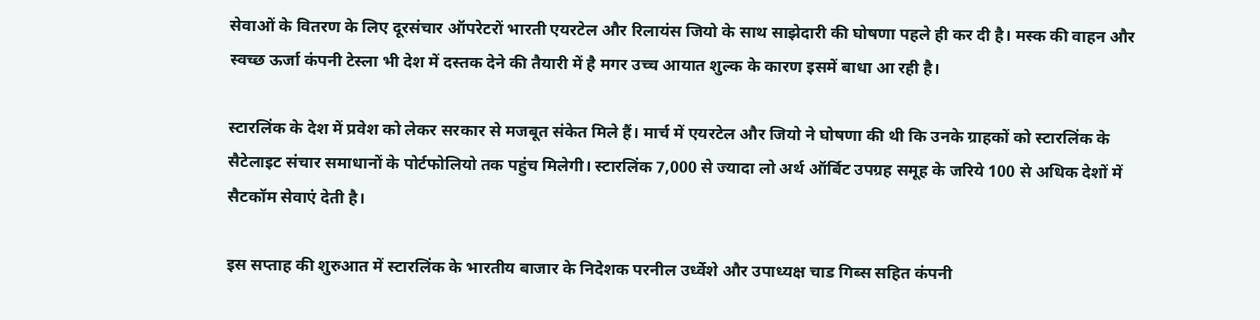सेवाओं के वितरण के लिए दूरसंचार ऑपरेटरों भारती एयरटेल और रिलायंस जियो के साथ साझेदारी की घोषणा पहले ही कर दी है। मस्क की वाहन और स्वच्छ ऊर्जा कंपनी टेस्ला भी देश में दस्तक देने की तैयारी में है मगर उच्च आयात शुल्क के कारण इसमें बाधा आ रही है।

स्टारलिंक के देश में प्रवेश को लेकर सरकार से मजबूत संकेत मिले हैं। मार्च में एयरटेल और जियो ने घोषणा की थी कि उनके ग्राहकों को स्टारलिंक के सैटेलाइट संचार समाधानों के पोर्टफोलियो तक पहुंच मिलेगी। स्टारलिंक 7,000 से ज्यादा लो अर्थ ऑर्बिट उपग्रह समूह के जरिये 100 से अधिक देशों में सैटकॉम सेवाएं देती है।

इस सप्ताह की शुरुआत में स्टारलिंक के भारतीय बाजार के निदेशक परनील उर्ध्वेशे और उपाध्यक्ष चाड गिब्स सहित कंपनी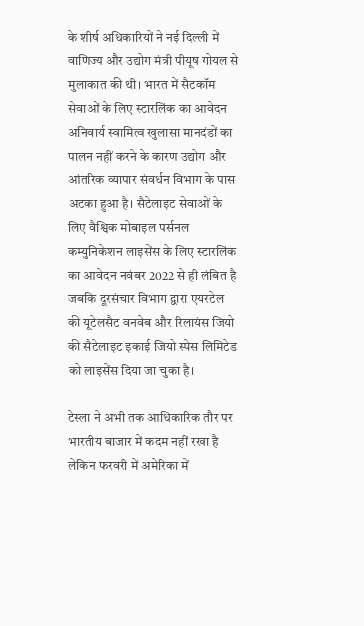के शीर्ष अधिकारियों ने नई दिल्ली में वाणिज्य और उद्योग मंत्री पीयूष गोयल से मुलाकात की थी। भारत में सैटकॉम सेवाओं के लिए स्टारलिंक का आवेदन अनिवार्य स्वामित्व खुलासा मानदंडों का पालन नहीं करने के कारण उद्योग और आंतरिक व्यापार संवर्धन विभाग के पास अटका हुआ है। सैटेलाइट सेवाओं के लिए वैश्विक मोबाइल पर्सनल कम्युनिकेशन लाइसेंस के लिए स्टारलिंक का आवेदन नवंबर 2022 से ही लंबित है जबकि दूरसंचार विभाग द्वारा एयरटेल की यूटेलसैट वनवेब और रिलायंस जियो की सैटेलाइट इकाई जियो स्पेस लिमिटेड को लाइसेंस दिया जा चुका है।

टेस्ला ने अभी तक आधिकारिक तौर पर भारतीय बाजार में कदम नहीं रखा है लेकिन फरवरी में अमेरिका में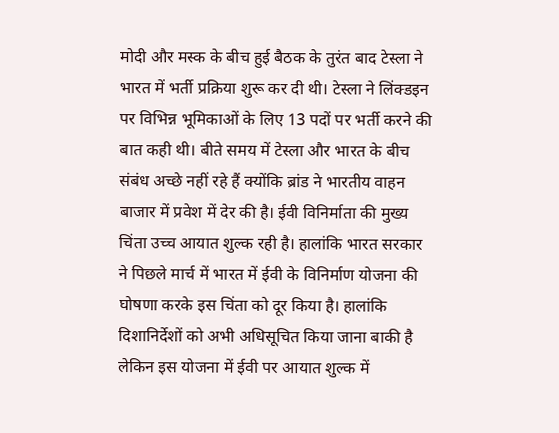मोदी और मस्क के बीच हुई बैठक के तुरंत बाद टेस्ला ने भारत में भर्ती प्रक्रिया शुरू कर दी थी। टेस्ला ने लिंक्डइन पर विभिन्न भूमिकाओं के लिए 13 पदों पर भर्ती करने की बात कही थी। बीते समय में टेस्ला और भारत के बीच संबंध अच्छे नहीं रहे हैं क्योंकि ब्रांड ने भारतीय वाहन बाजार में प्रवेश में देर की है। ईवी विनिर्माता की मुख्य चिंता उच्च आयात शुल्क रही है। हालांकि भारत सरकार ने पिछले मार्च में भारत में ईवी के विनिर्माण योजना की घोषणा करके इस चिंता को दूर किया है। हालांकि दिशानिर्देशों को अभी अधिसूचित किया जाना बाकी है लेकिन इस योजना में ईवी पर आयात शुल्क में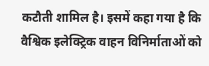कटौती शामिल है। इसमें कहा गया है कि वैश्विक इलेक्ट्रिक वाहन विनिर्माताओं को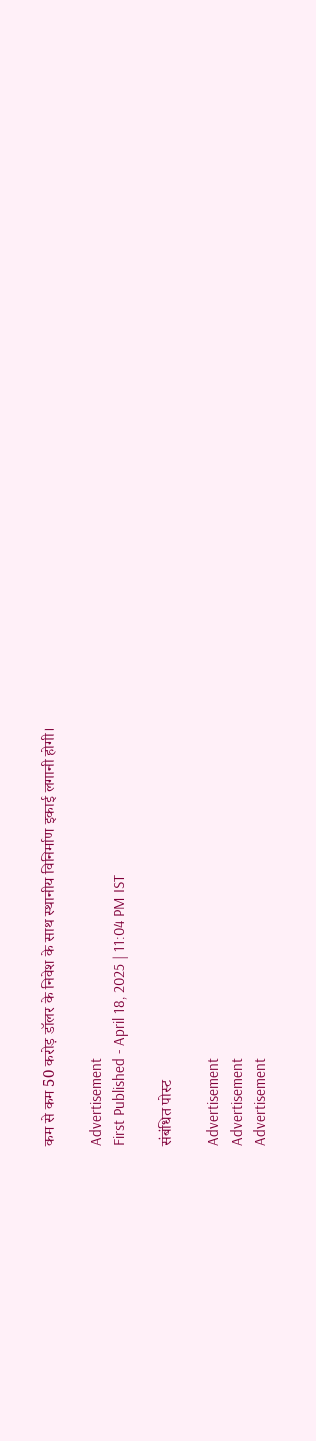कम से कम 50 करोड़ डॉलर के निवेश के साथ स्थानीय विनिर्माण इकाई लगानी होगी।

Advertisement
First Published - April 18, 2025 | 11:04 PM IST

संबंधित पोस्ट

Advertisement
Advertisement
Advertisement